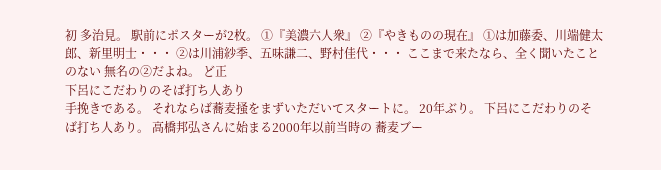初 多治見。 駅前にポスターが2枚。 ①『美濃六人衆』 ②『やきものの現在』 ①は加藤委、川端健太郎、新里明士・・・ ②は川浦紗季、五味謙二、野村佳代・・・ ここまで来たなら、全く聞いたことのない 無名の②だよね。 ど正
下呂にこだわりのそば打ち人あり
手挽きである。 それならば蕎麦掻をまずいただいてスタートに。 20年ぶり。 下呂にこだわりのそば打ち人あり。 高橋邦弘さんに始まる2000年以前当時の 蕎麦ブー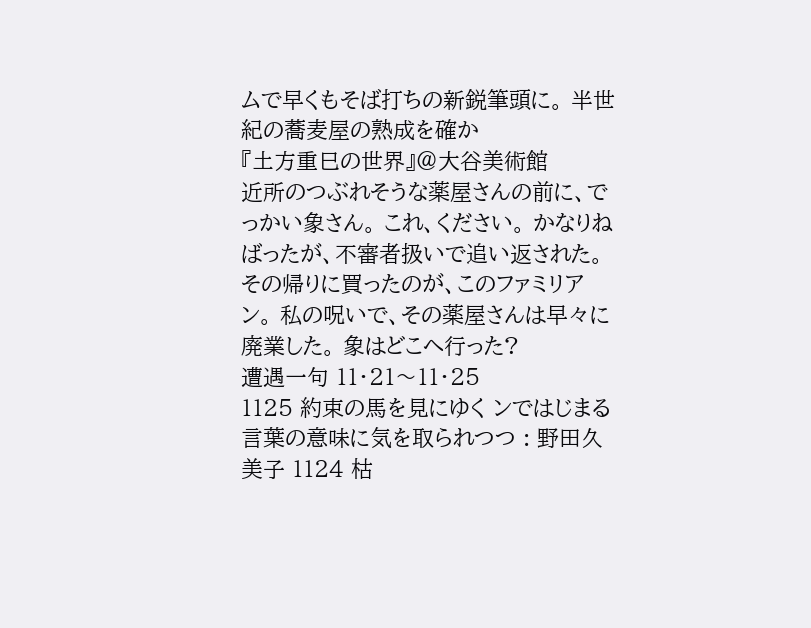ムで早くもそば打ちの新鋭筆頭に。 半世紀の蕎麦屋の熟成を確か
『土方重巳の世界』@大谷美術館
近所のつぶれそうな薬屋さんの前に、でっかい象さん。 これ、ください。 かなりねばったが、不審者扱いで追い返された。 その帰りに買ったのが、このファミリアン。 私の呪いで、その薬屋さんは早々に廃業した。 象はどこへ行った?
遭遇一句 11・21〜11・25
1125 約束の馬を見にゆく ンではじまる言葉の意味に気を取られつつ : 野田久美子 1124 枯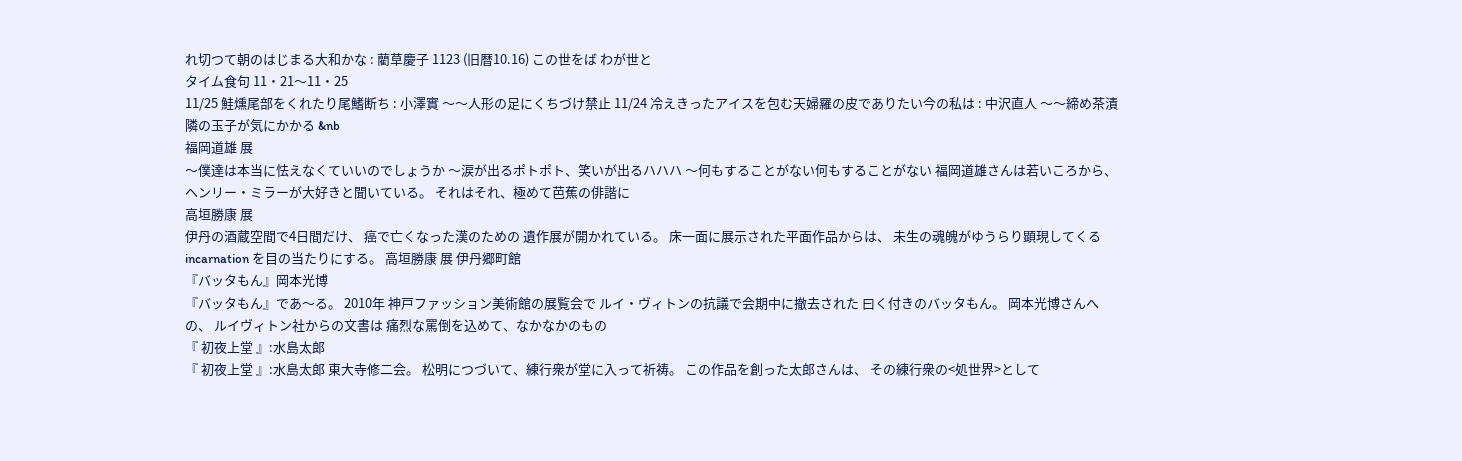れ切つて朝のはじまる大和かな : 藺草慶子 1123 (旧暦10.16) この世をば わが世と
タイム食句 11・21〜11・25
11/25 鮭燻尾部をくれたり尾鰭断ち : 小澤實 〜〜人形の足にくちづけ禁止 11/24 冷えきったアイスを包む天婦羅の皮でありたい今の私は : 中沢直人 〜〜締め茶漬隣の玉子が気にかかる &nb
福岡道雄 展
〜僕達は本当に怯えなくていいのでしょうか 〜涙が出るポトポト、笑いが出るハハハ 〜何もすることがない何もすることがない 福岡道雄さんは若いころから、 ヘンリー・ミラーが大好きと聞いている。 それはそれ、極めて芭蕉の俳諧に
高垣勝康 展
伊丹の酒蔵空間で4日間だけ、 癌で亡くなった漢のための 遺作展が開かれている。 床一面に展示された平面作品からは、 未生の魂魄がゆうらり顕現してくる incarnation を目の当たりにする。 高垣勝康 展 伊丹郷町館
『バッタもん』岡本光博
『バッタもん』であ〜る。 2010年 神戸ファッション美術館の展覧会で ルイ・ヴィトンの抗議で会期中に撤去された 曰く付きのバッタもん。 岡本光博さんへの、 ルイヴィトン社からの文書は 痛烈な罵倒を込めて、なかなかのもの
『 初夜上堂 』:水島太郎
『 初夜上堂 』:水島太郎 東大寺修二会。 松明につづいて、練行衆が堂に入って祈祷。 この作品を創った太郎さんは、 その練行衆の<処世界>として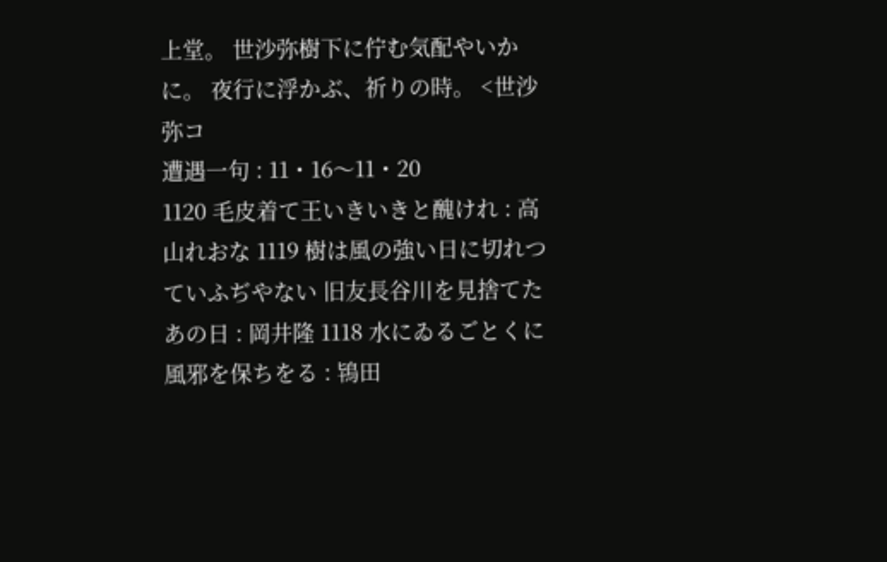上堂。 世沙弥樹下に佇む気配やいかに。 夜行に浮かぶ、祈りの時。 <世沙弥コ
遭遇一句 : 11・16〜11・20
1120 毛皮着て王いきいきと醜けれ : 高山れおな 1119 樹は風の強い日に切れつていふぢやない 旧友長谷川を見捨てたあの日 : 岡井隆 1118 水にゐるごとくに風邪を保ちをる : 鴇田